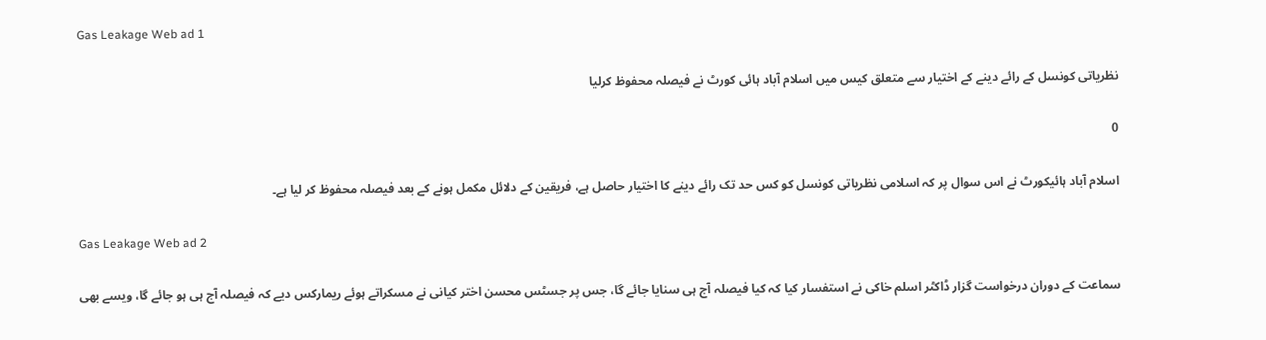Gas Leakage Web ad 1

نظریاتی کونسل کے رائے دینے کے اختیار سے متعلق کیس میں اسلام آباد ہائی کورٹ نے فیصلہ محفوظ کرلیا

0

اسلام آباد ہائیکورٹ نے اس سوال پر کہ اسلامی نظریاتی کونسل کو کس حد تک رائے دینے کا اختیار حاصل ہے، فریقین کے دلائل مکمل ہونے کے بعد فیصلہ محفوظ کر لیا ہے۔

Gas Leakage Web ad 2

سماعت کے دوران درخواست گزار ڈاکٹر اسلم خاکی نے استفسار کیا کہ کیا فیصلہ آج ہی سنایا جائے گا، جس پر جسٹس محسن اختر کیانی نے مسکراتے ہوئے ریمارکس دیے کہ فیصلہ آج ہی ہو جائے گا، ویسے بھی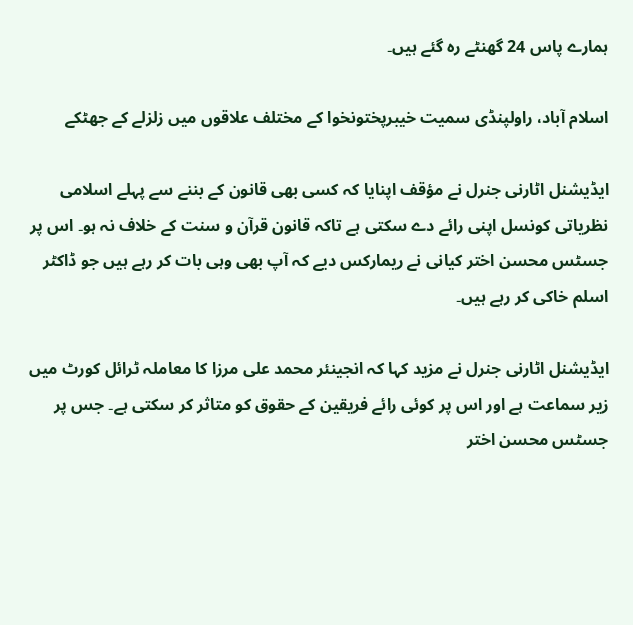ہمارے پاس 24 گھنٹے رہ گئے ہیں۔

اسلام آباد، راولپنڈی سمیت خیبرپختونخوا کے مختلف علاقوں میں زلزلے کے جھٹکے

ایڈیشنل اٹارنی جنرل نے مؤقف اپنایا کہ کسی بھی قانون کے بننے سے پہلے اسلامی نظریاتی کونسل اپنی رائے دے سکتی ہے تاکہ قانون قرآن و سنت کے خلاف نہ ہو۔ اس پر جسٹس محسن اختر کیانی نے ریمارکس دیے کہ آپ بھی وہی بات کر رہے ہیں جو ڈاکٹر اسلم خاکی کر رہے ہیں۔

ایڈیشنل اٹارنی جنرل نے مزید کہا کہ انجینئر محمد علی مرزا کا معاملہ ٹرائل کورٹ میں زیر سماعت ہے اور اس پر کوئی رائے فریقین کے حقوق کو متاثر کر سکتی ہے۔ جس پر جسٹس محسن اختر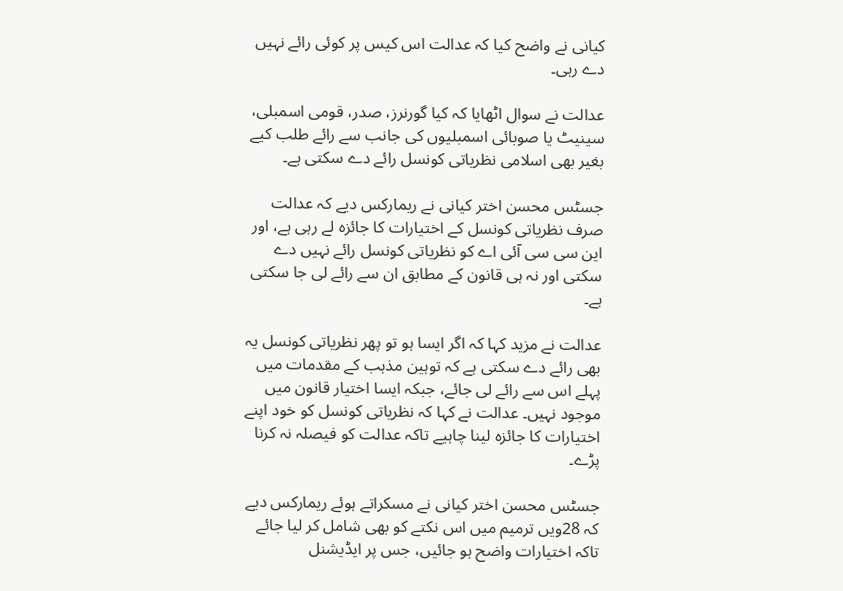کیانی نے واضح کیا کہ عدالت اس کیس پر کوئی رائے نہیں دے رہی۔

عدالت نے سوال اٹھایا کہ کیا گورنرز، صدر، قومی اسمبلی، سینیٹ یا صوبائی اسمبلیوں کی جانب سے رائے طلب کیے بغیر بھی اسلامی نظریاتی کونسل رائے دے سکتی ہے۔

جسٹس محسن اختر کیانی نے ریمارکس دیے کہ عدالت صرف نظریاتی کونسل کے اختیارات کا جائزہ لے رہی ہے، اور این سی سی آئی اے کو نظریاتی کونسل رائے نہیں دے سکتی اور نہ ہی قانون کے مطابق ان سے رائے لی جا سکتی ہے۔

عدالت نے مزید کہا کہ اگر ایسا ہو تو پھر نظریاتی کونسل یہ بھی رائے دے سکتی ہے کہ توہین مذہب کے مقدمات میں پہلے اس سے رائے لی جائے، جبکہ ایسا اختیار قانون میں موجود نہیں۔ عدالت نے کہا کہ نظریاتی کونسل کو خود اپنے اختیارات کا جائزہ لینا چاہیے تاکہ عدالت کو فیصلہ نہ کرنا پڑے۔

جسٹس محسن اختر کیانی نے مسکراتے ہوئے ریمارکس دیے کہ 28ویں ترمیم میں اس نکتے کو بھی شامل کر لیا جائے تاکہ اختیارات واضح ہو جائیں، جس پر ایڈیشنل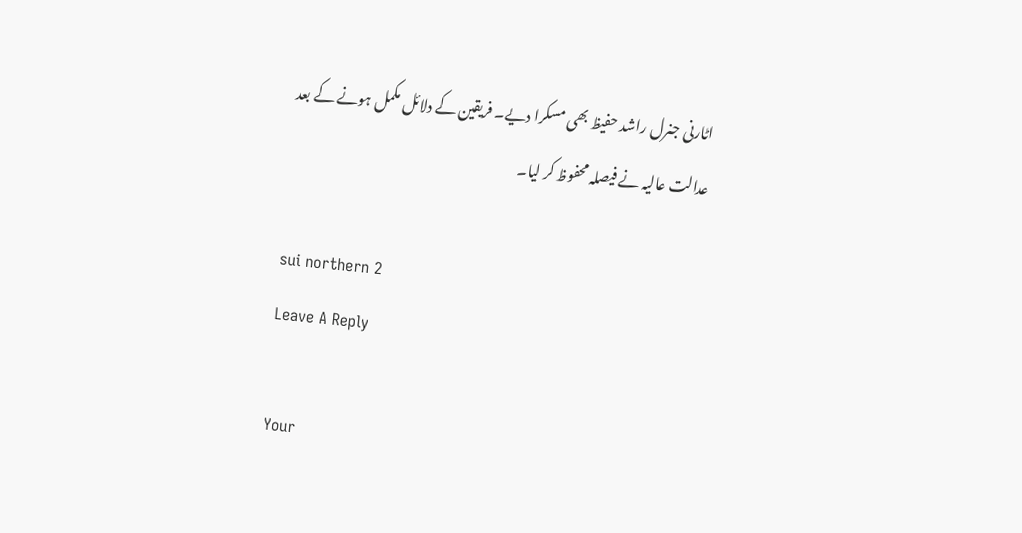اٹارنی جنرل راشد حفیظ بھی مسکرا دیے۔ فریقین کے دلائل مکمل ہونے کے بعد عدالت عالیہ نے فیصلہ محفوظ کر لیا۔

sui northern 2
Leave A Reply

Your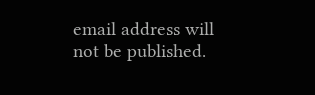email address will not be published.